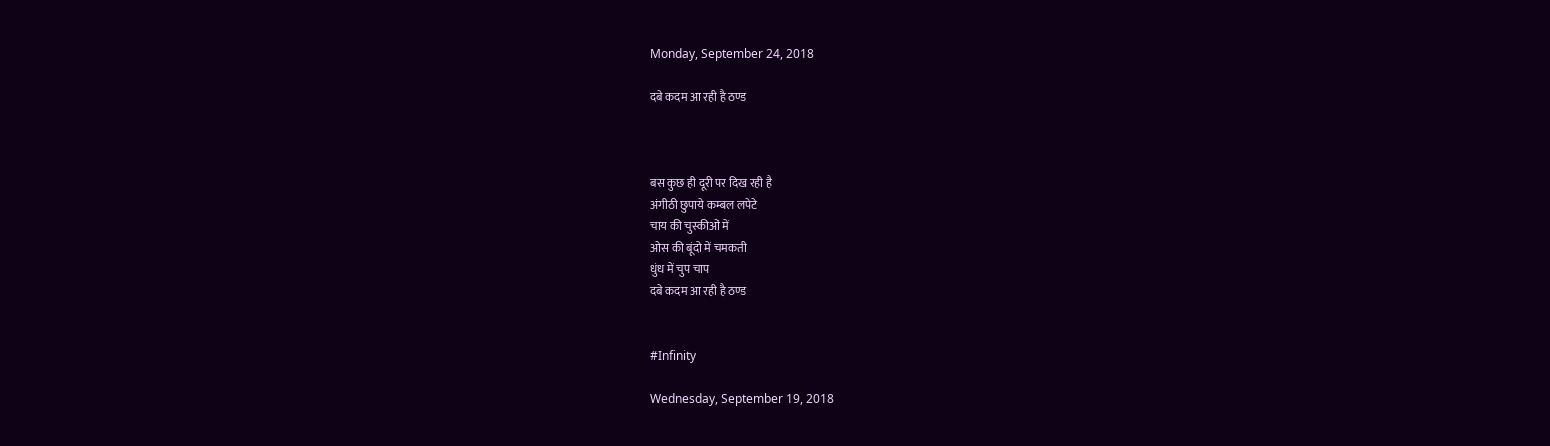Monday, September 24, 2018

दबे कदम आ रही है ठण्ड



बस कुछ ही दूरी पर दिख रही है
अंगीठी छुपाये कम्बल लपेटे
चाय की चुस्कीओं में
ओस की बूंदो में चमकती
धुंध में चुप चाप
दबे कदम आ रही है ठण्ड


#Infinity

Wednesday, September 19, 2018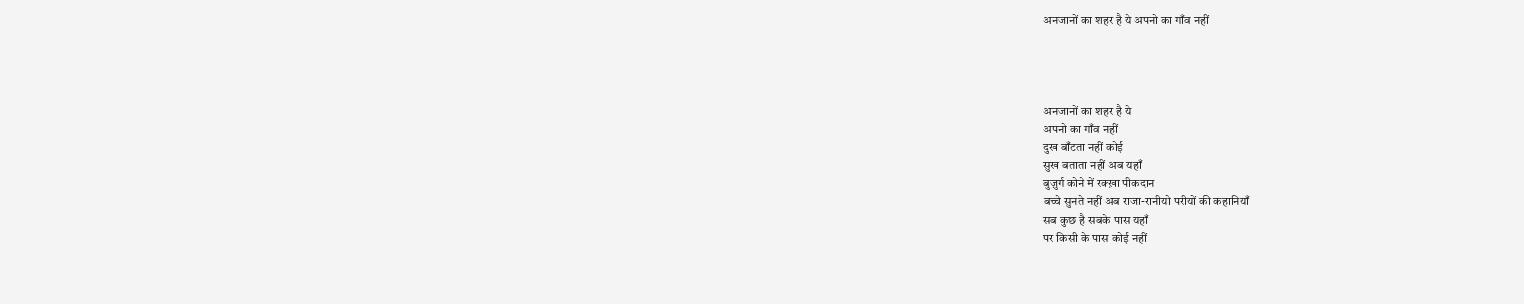अनजानों का शहर है ये अपनो का गाँव नहीं




अनजानों का शहर है ये
अपनो का गाँव नहीं
दुख बाँटता नहीं कोई
सुख बताता नहीं अब यहाँ
बुज़ुर्ग कोने में रक्ख़ा पीकदान
बच्चे सुनते नहीं अब राजा-रानीयो परीयों की कहानियाँ
सब कुछ है सबके पास यहाँ
पर किसी के पास कोई नहीं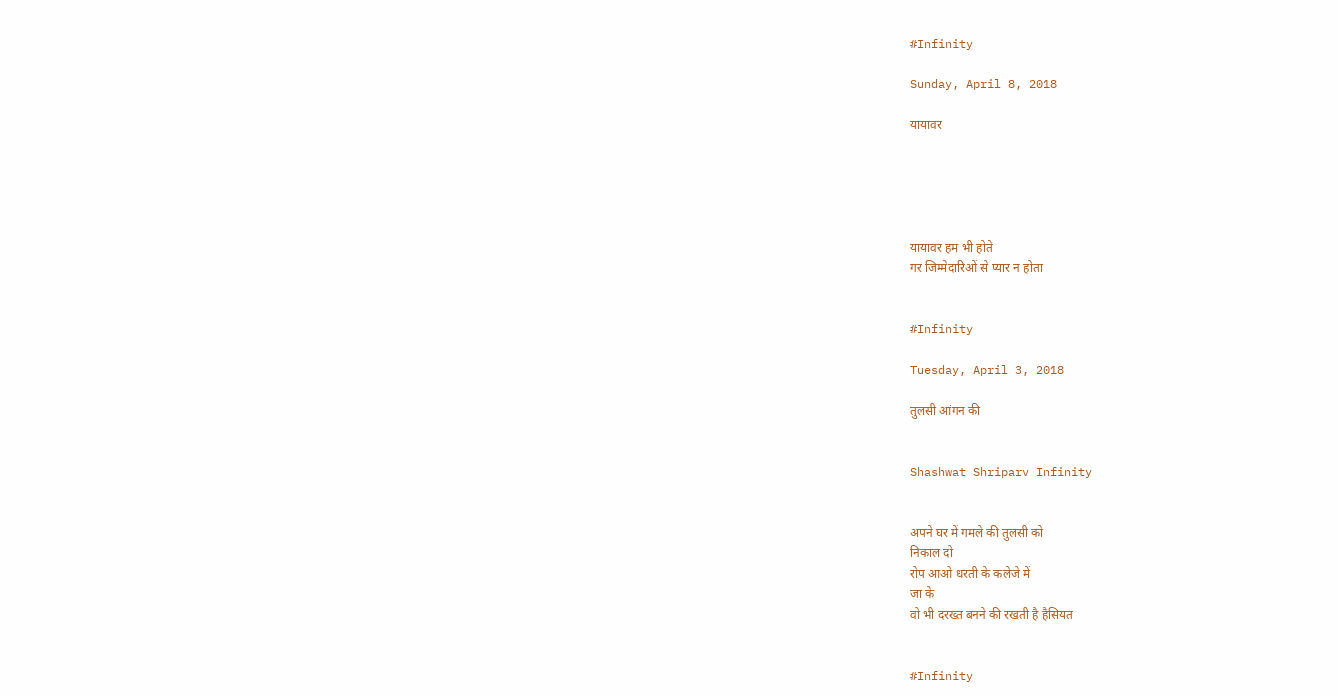#Infinity

Sunday, April 8, 2018

यायावर





यायावर हम भी होते
गर जिम्मेदारिओं से प्यार न होता


#Infinity

Tuesday, April 3, 2018

तुलसी आंगन की


Shashwat Shriparv Infinity


अपने घर में गमले की तुलसी को
निकाल दो
रोप आओ धरती के कलेजे में
जा के
वो भी दरख्त बनने की रखती है हैसियत


#Infinity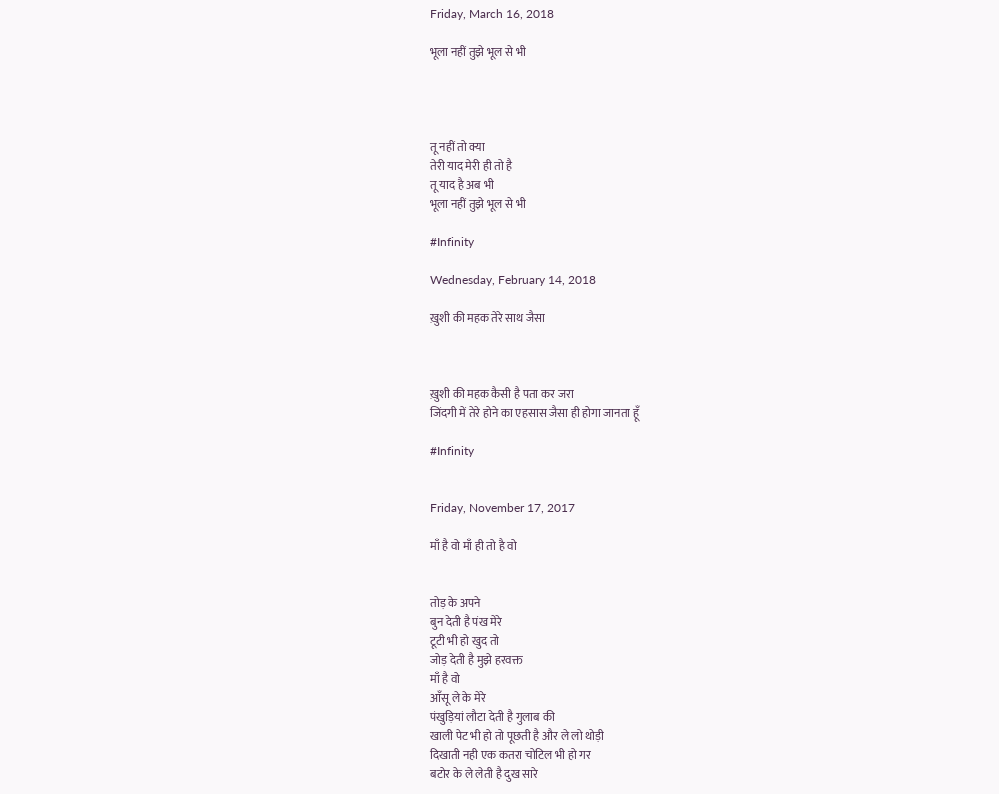Friday, March 16, 2018

भूला नहीं तुझे भूल से भी




तू नहीं तो क्या
तेरी याद मेरी ही तो है
तू याद है अब भी
भूला नहीं तुझे भूल से भी

#Infinity

Wednesday, February 14, 2018

ख़ुशी की महक तेरे साथ जैसा



ख़ुशी की महक कैसी है पता कर जरा
जिंदगी में तेरे होने का एहसास जैसा ही होगा जानता हूँ

#Infinity


Friday, November 17, 2017

माँ है वो माँ ही तो है वो


तोड़ के अपने
बुन देती है पंख मेरे
टूटी भी हो खुद तो
जोड़ देती है मुझे हरवक्त
माँ है वो
आँसू ले के मेरे
पंखुड़ियां लौटा देती है गुलाब की
खाली पेट भी हो तो पूछती है और ले लो थोड़ी
दिखाती नही एक कतरा चोटिल भी हो गर
बटोर के ले लेती है दुख सारे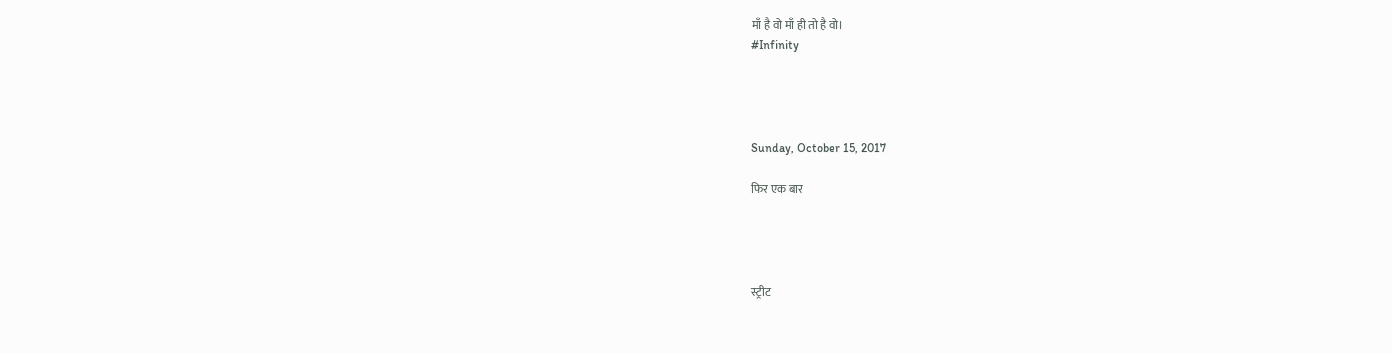माँ है वो माँ ही तो है वो।
#Infinity




Sunday, October 15, 2017

फिर एक बार




स्ट्रीट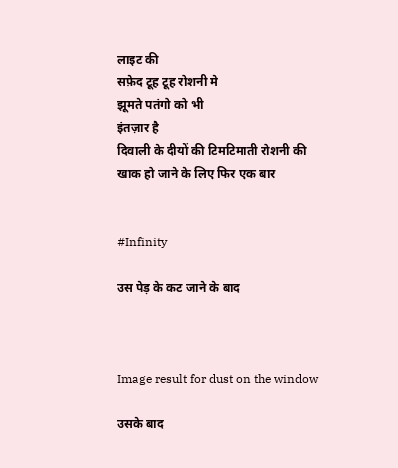लाइट की
सफ़ेद टूह टूह रोशनी मे
झूमते पतंगो को भी
इंतज़ार है
दिवाली के दीयों की टिमटिमाती रोशनी की
खाक हो जाने के लिए फिर एक बार


#Infinity

उस पेड़ के कट जाने के बाद



Image result for dust on the window

उसके बाद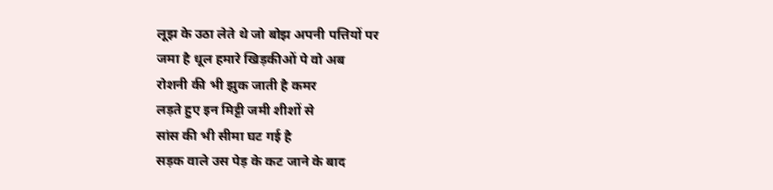लूझ के उठा लेते थे जो बोझ अपनी पत्तियों पर
जमा है धूल हमारे खिड़कीओं पे वो अब
रोशनी की भी झुक जाती है कमर
लड़ते हुए इन मिट्टी जमी शीशों से
सांस की भी सीमा घट गई है
सड़क वाले उस पेड़ के कट जाने के बाद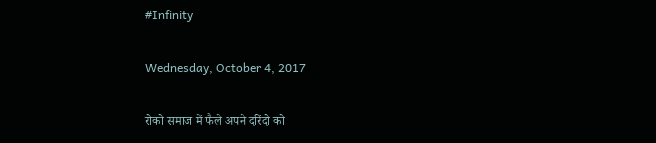#Infinity

Wednesday, October 4, 2017

रोको समाज में फैले अपने दरिंदो को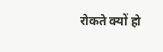रोकते क्यों हो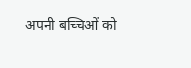अपनी बच्चिओं को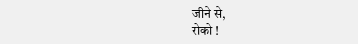जीने से,
रोको !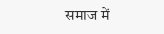समाज में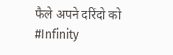फैले अपने दरिंदो को
#Infinity